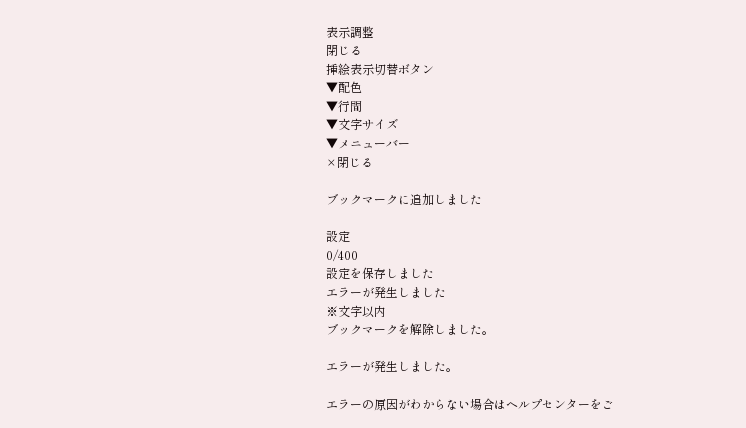表示調整
閉じる
挿絵表示切替ボタン
▼配色
▼行間
▼文字サイズ
▼メニューバー
×閉じる

ブックマークに追加しました

設定
0/400
設定を保存しました
エラーが発生しました
※文字以内
ブックマークを解除しました。

エラーが発生しました。

エラーの原因がわからない場合はヘルプセンターをご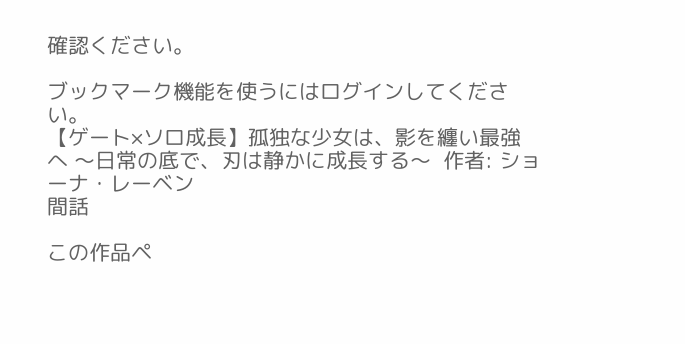確認ください。

ブックマーク機能を使うにはログインしてください。
【ゲート×ソロ成長】孤独な少女は、影を纏い最強へ 〜日常の底で、刃は静かに成長する〜  作者: ショーナ・レーベン
間話

この作品ペ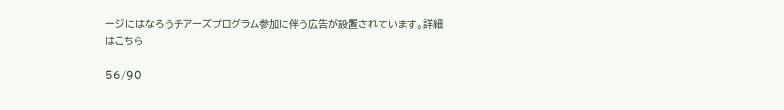ージにはなろうチアーズプログラム参加に伴う広告が設置されています。詳細はこちら

56/90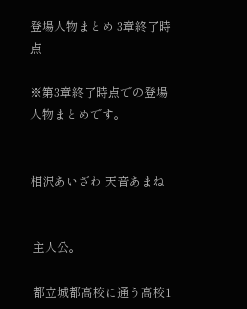登場人物まとめ 3章終了時点

※第3章終了時点での登場人物まとめです。


相沢あいざわ 天音あまね


 主人公。

 都立城都高校に通う高校1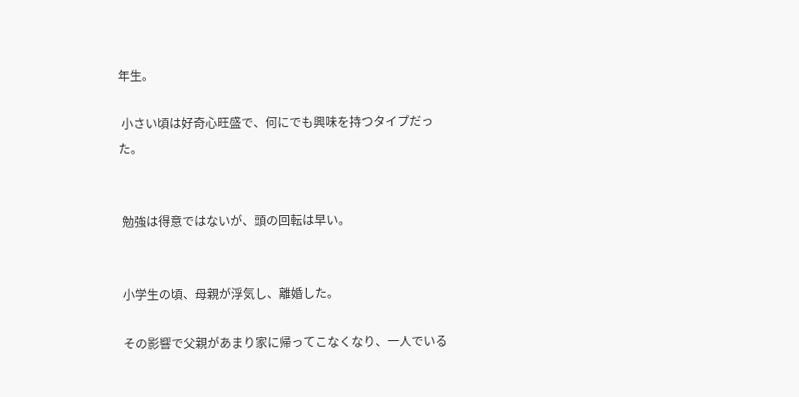年生。

 小さい頃は好奇心旺盛で、何にでも興味を持つタイプだった。


 勉強は得意ではないが、頭の回転は早い。


 小学生の頃、母親が浮気し、離婚した。

 その影響で父親があまり家に帰ってこなくなり、一人でいる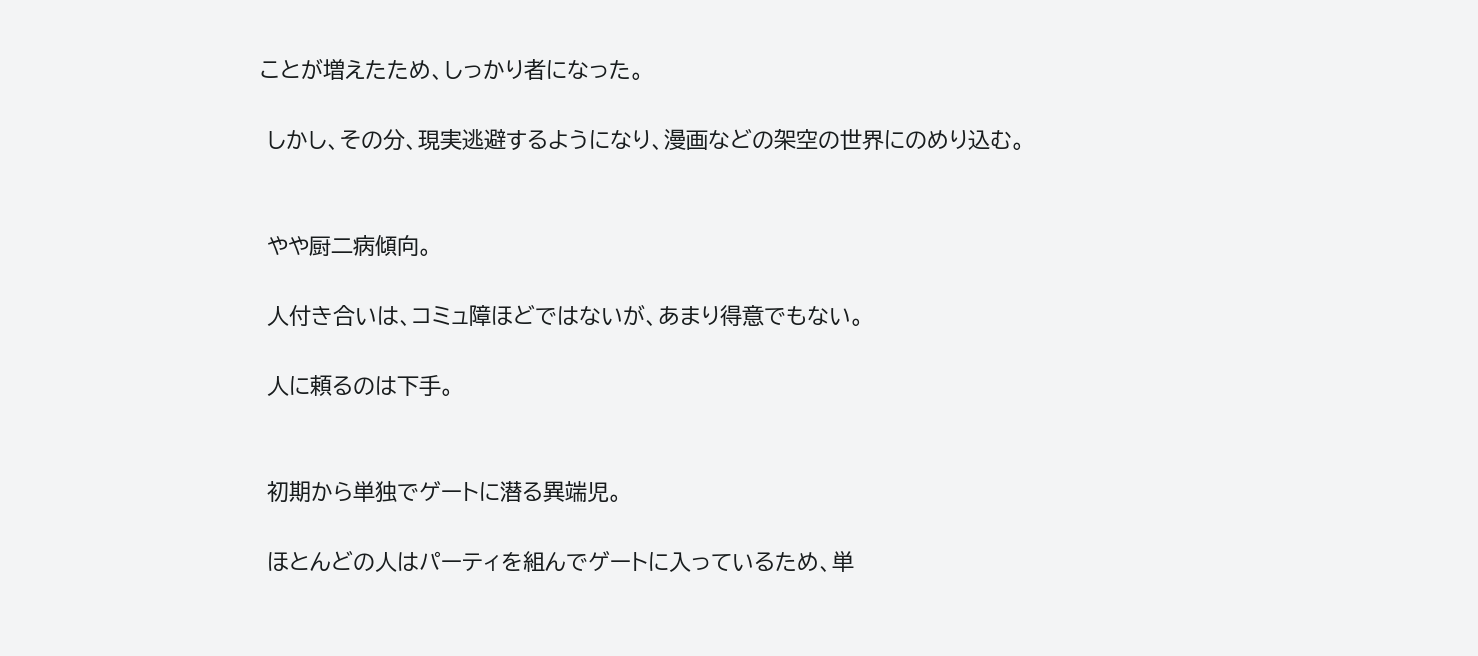ことが増えたため、しっかり者になった。

 しかし、その分、現実逃避するようになり、漫画などの架空の世界にのめり込む。


 やや厨二病傾向。

 人付き合いは、コミュ障ほどではないが、あまり得意でもない。

 人に頼るのは下手。


 初期から単独でゲートに潜る異端児。

 ほとんどの人はパーティを組んでゲートに入っているため、単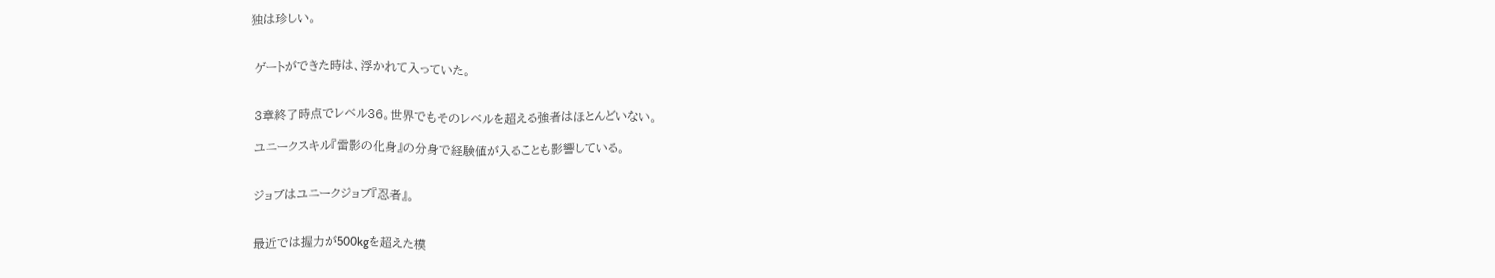独は珍しい。


 ゲートができた時は、浮かれて入っていた。


 3章終了時点でレベル36。世界でもそのレベルを超える強者はほとんどいない。

 ユニークスキル『雷影の化身』の分身で経験値が入ることも影響している。


 ジョブはユニークジョブ『忍者』。


 最近では握力が500kgを超えた模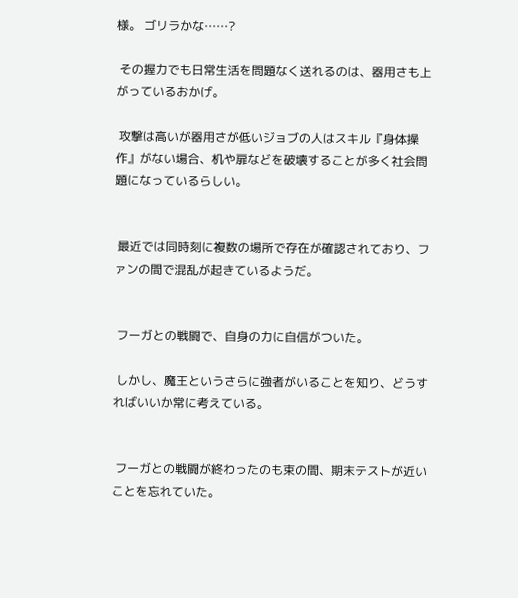様。 ゴリラかな……?

 その握力でも日常生活を問題なく送れるのは、器用さも上がっているおかげ。

 攻撃は高いが器用さが低いジョブの人はスキル『身体操作』がない場合、机や扉などを破壊することが多く社会問題になっているらしい。


 最近では同時刻に複数の場所で存在が確認されており、ファンの間で混乱が起きているようだ。


 フーガとの戦闘で、自身の力に自信がついた。

 しかし、魔王というさらに強者がいることを知り、どうすればいいか常に考えている。


 フーガとの戦闘が終わったのも束の間、期末テストが近いことを忘れていた。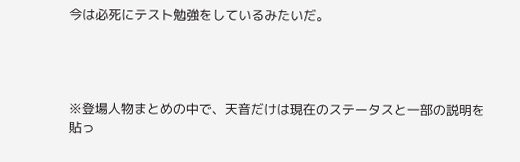今は必死にテスト勉強をしているみたいだ。




※登場人物まとめの中で、天音だけは現在のステータスと一部の説明を貼っ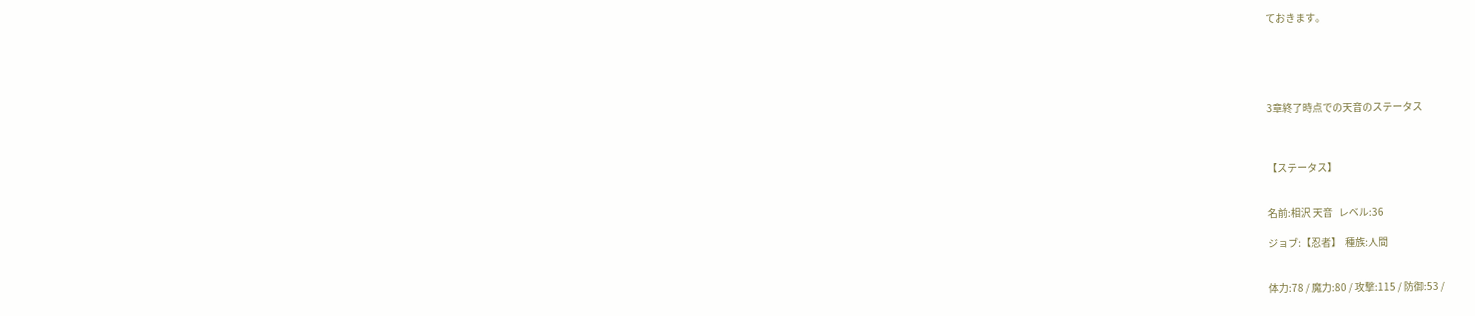ておきます。





3章終了時点での天音のステータス



【ステータス】


名前:相沢 天音   レベル:36

ジョブ:【忍者】  種族:人間


体力:78 / 魔力:80 / 攻撃:115 / 防御:53 /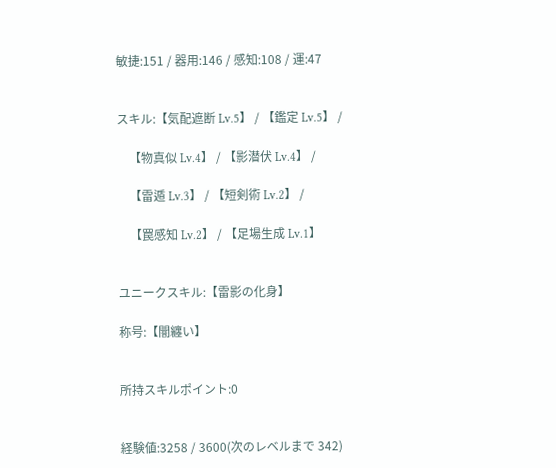敏捷:151 / 器用:146 / 感知:108 / 運:47


スキル:【気配遮断 Lv.5】 / 【鑑定 Lv.5】 /

    【物真似 Lv.4】 / 【影潜伏 Lv.4】 /

    【雷遁 Lv.3】 / 【短剣術 Lv.2】 /

    【罠感知 Lv.2】 / 【足場生成 Lv.1】


ユニークスキル:【雷影の化身】

称号:【闇纏い】


所持スキルポイント:0


経験値:3258 / 3600(次のレベルまで 342)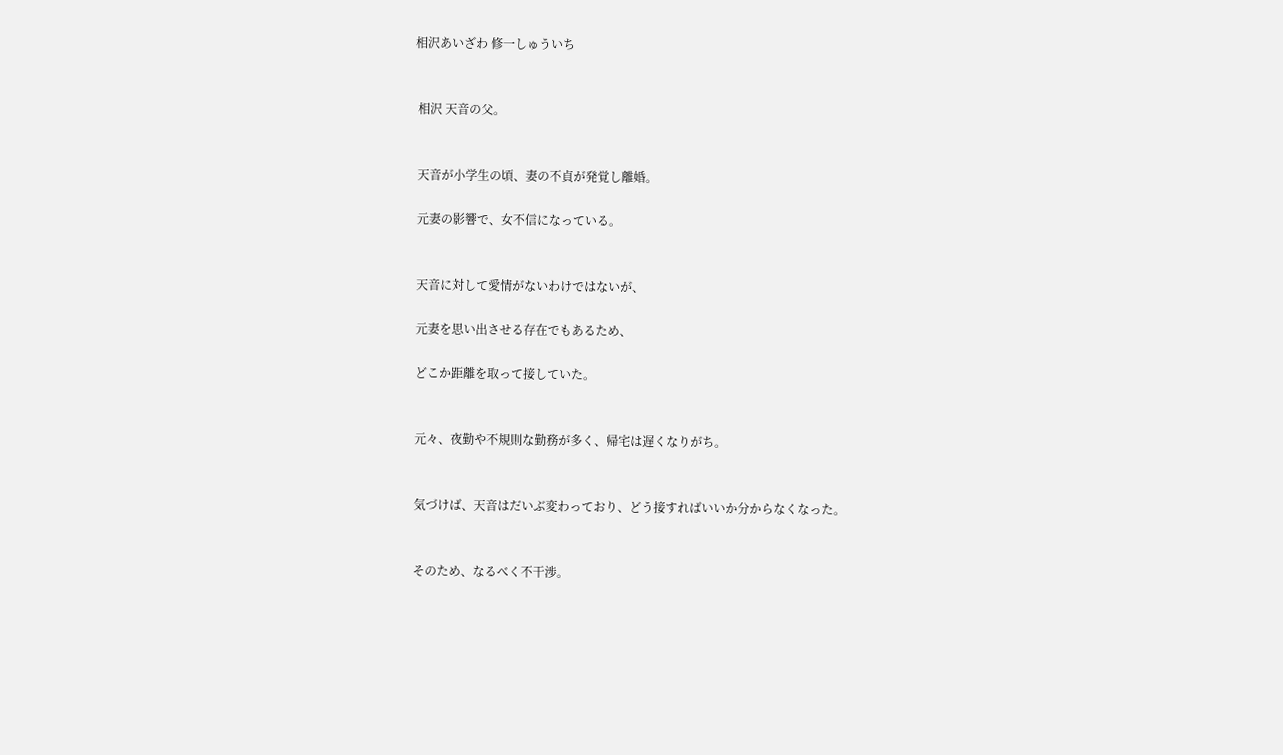相沢あいざわ 修一しゅういち


 相沢 天音の父。


 天音が小学生の頃、妻の不貞が発覚し離婚。

 元妻の影響で、女不信になっている。


 天音に対して愛情がないわけではないが、

 元妻を思い出させる存在でもあるため、

 どこか距離を取って接していた。


 元々、夜勤や不規則な勤務が多く、帰宅は遅くなりがち。


 気づけば、天音はだいぶ変わっており、どう接すればいいか分からなくなった。


 そのため、なるべく不干渉。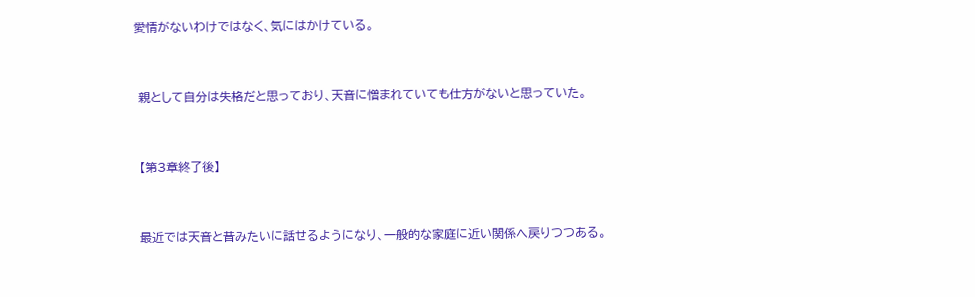愛情がないわけではなく、気にはかけている。


 親として自分は失格だと思っており、天音に憎まれていても仕方がないと思っていた。


 【第3章終了後】


 最近では天音と昔みたいに話せるようになり、一般的な家庭に近い関係へ戻りつつある。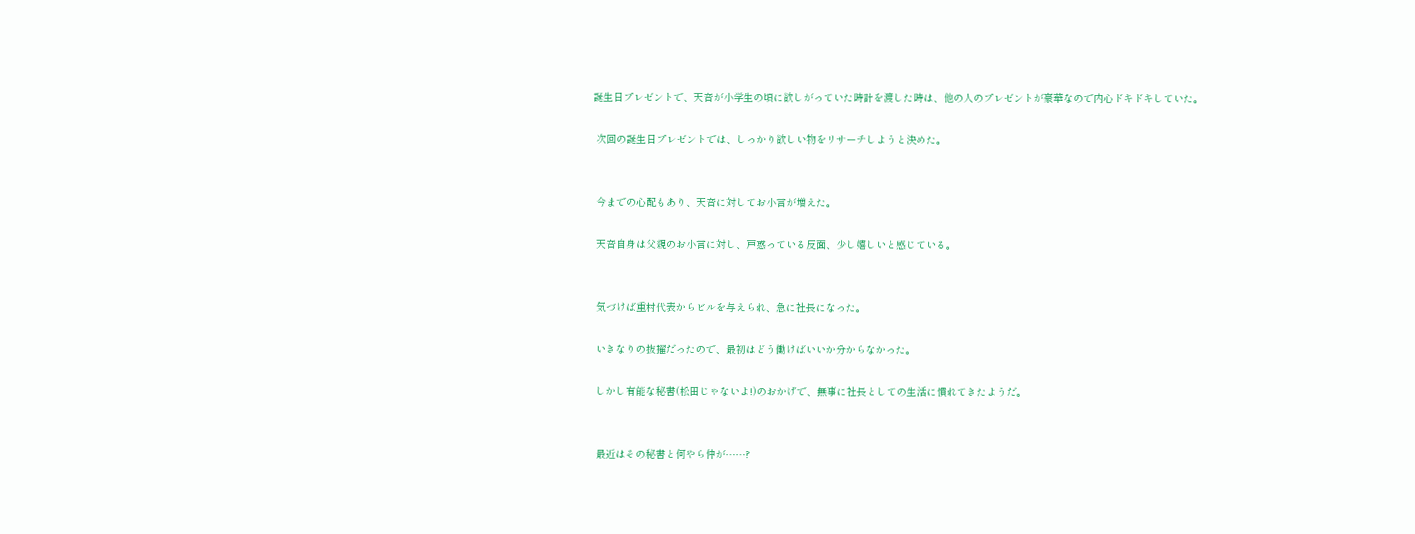誕生日プレゼントで、天音が小学生の頃に欲しがっていた時計を渡した時は、他の人のプレゼントが豪華なので内心ドキドキしていた。

 次回の誕生日プレゼントでは、しっかり欲しい物をリサーチしようと決めた。


 今までの心配もあり、天音に対してお小言が増えた。

 天音自身は父親のお小言に対し、戸惑っている反面、少し嬉しいと感じている。


 気づけば重村代表からビルを与えられ、急に社長になった。

 いきなりの抜擢だったので、最初はどう働けばいいか分からなかった。

 しかし有能な秘書(松田じゃないよ!)のおかげで、無事に社長としての生活に慣れてきたようだ。


 最近はその秘書と何やら仲が……?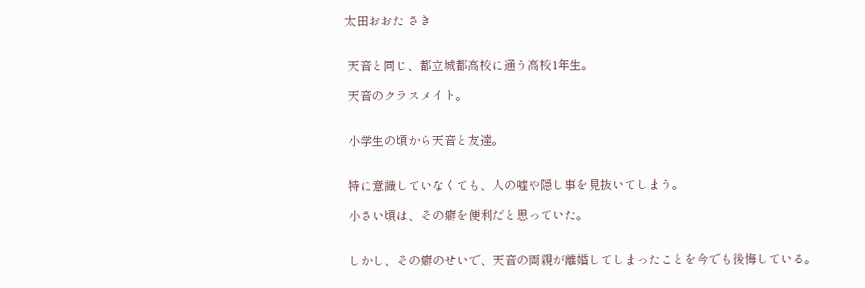太田おおた さき


 天音と同じ、都立城都高校に通う高校1年生。

 天音のクラスメイト。


 小学生の頃から天音と友達。


 特に意識していなくても、人の嘘や隠し事を見抜いてしまう。

 小さい頃は、その癖を便利だと思っていた。


 しかし、その癖のせいで、天音の両親が離婚してしまったことを今でも後悔している。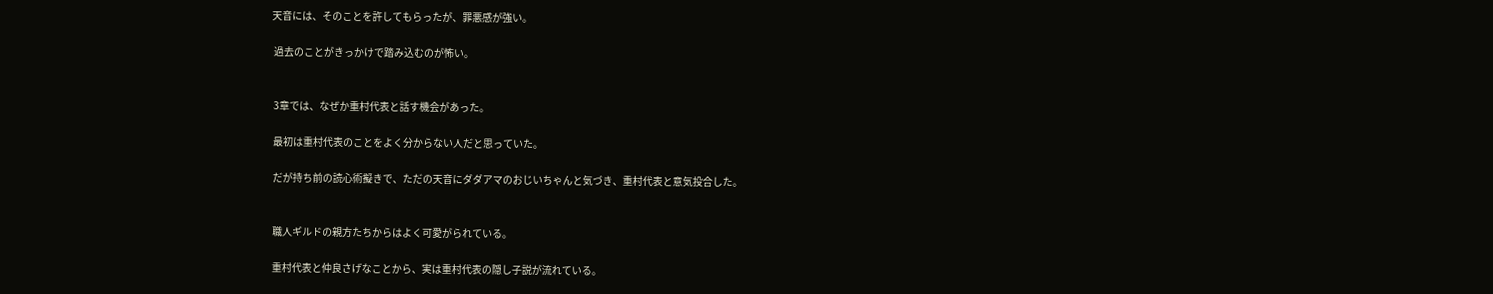天音には、そのことを許してもらったが、罪悪感が強い。

 過去のことがきっかけで踏み込むのが怖い。


 3章では、なぜか重村代表と話す機会があった。

 最初は重村代表のことをよく分からない人だと思っていた。

 だが持ち前の読心術擬きで、ただの天音にダダアマのおじいちゃんと気づき、重村代表と意気投合した。


 職人ギルドの親方たちからはよく可愛がられている。

 重村代表と仲良さげなことから、実は重村代表の隠し子説が流れている。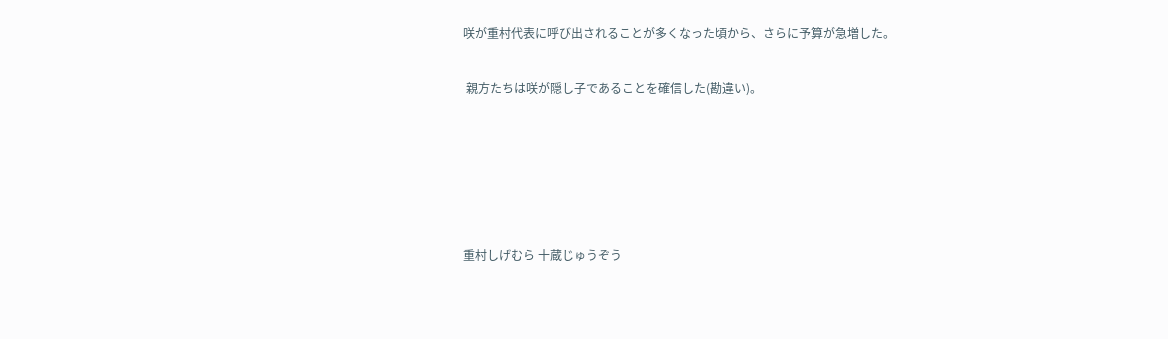咲が重村代表に呼び出されることが多くなった頃から、さらに予算が急増した。

 親方たちは咲が隠し子であることを確信した(勘違い)。





重村しげむら 十蔵じゅうぞう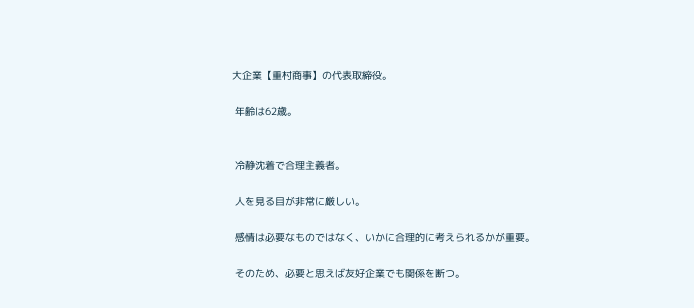大企業【重村商事】の代表取締役。

 年齢は62歳。


 冷静沈着で合理主義者。

 人を見る目が非常に厳しい。

 感情は必要なものではなく、いかに合理的に考えられるかが重要。

 そのため、必要と思えば友好企業でも関係を断つ。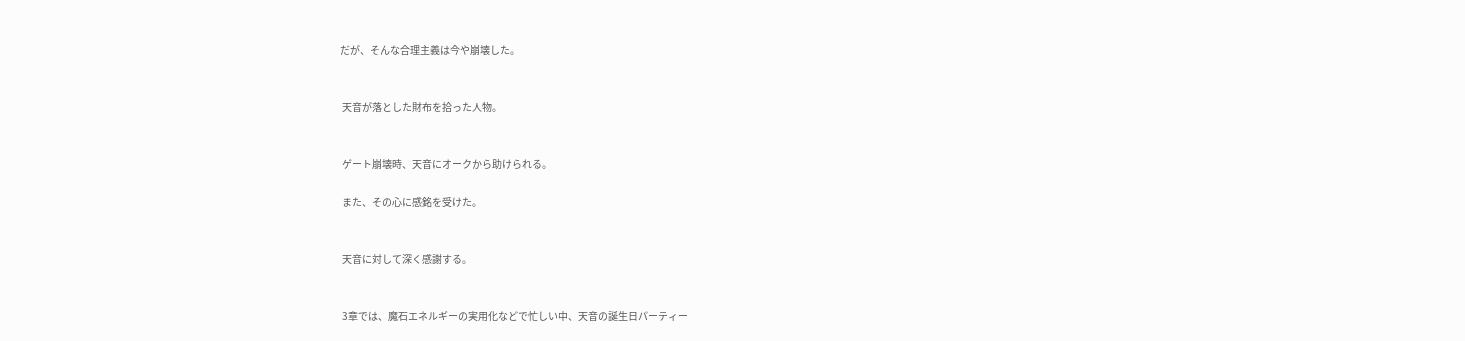だが、そんな合理主義は今や崩壊した。


 天音が落とした財布を拾った人物。


 ゲート崩壊時、天音にオークから助けられる。

 また、その心に感銘を受けた。


 天音に対して深く感謝する。


 3章では、魔石エネルギーの実用化などで忙しい中、天音の誕生日パーティー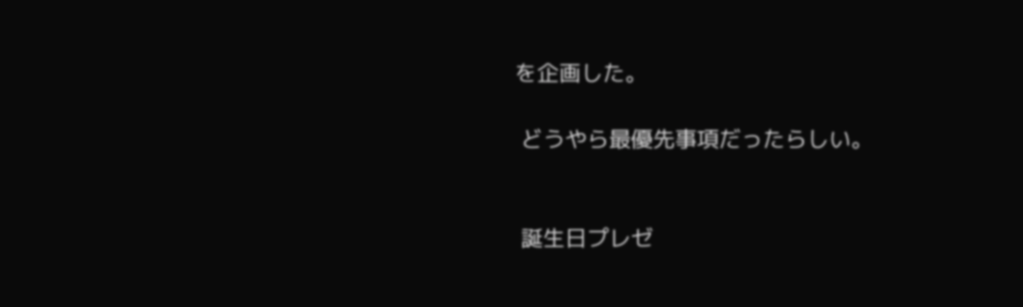を企画した。

 どうやら最優先事項だったらしい。


 誕生日プレゼ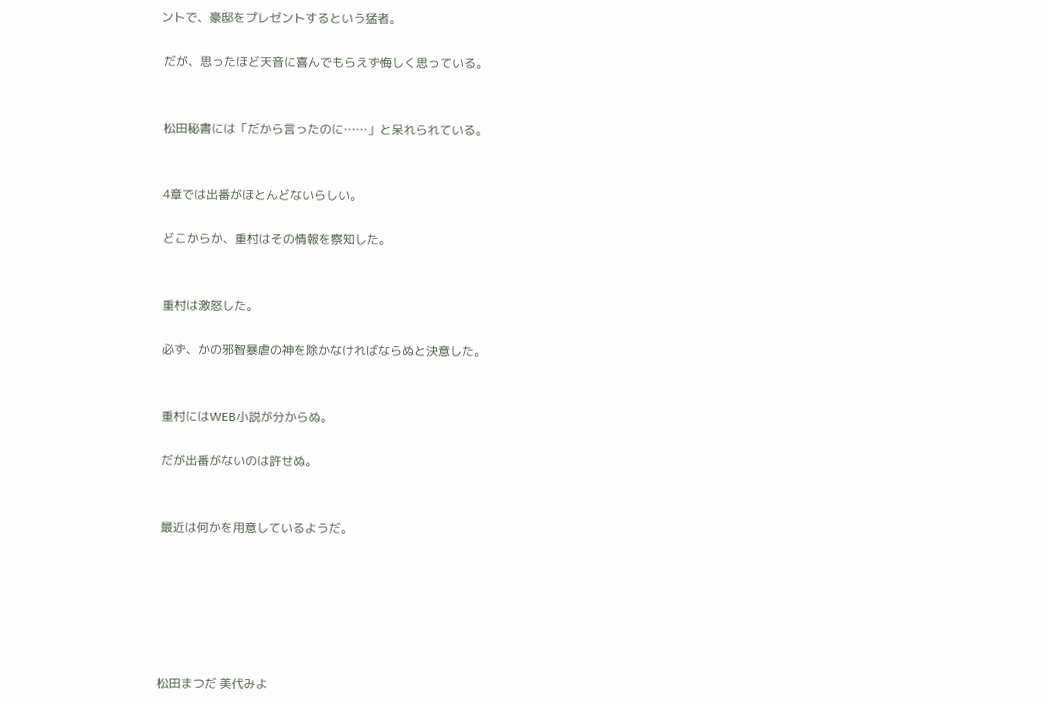ントで、豪邸をプレゼントするという猛者。

 だが、思ったほど天音に喜んでもらえず悔しく思っている。


 松田秘書には「だから言ったのに……」と呆れられている。


 4章では出番がほとんどないらしい。

 どこからか、重村はその情報を察知した。


 重村は激怒した。

 必ず、かの邪智暴虐の神を除かなければならぬと決意した。


 重村にはWEB小説が分からぬ。

 だが出番がないのは許せぬ。


 最近は何かを用意しているようだ。






松田まつだ 美代みよ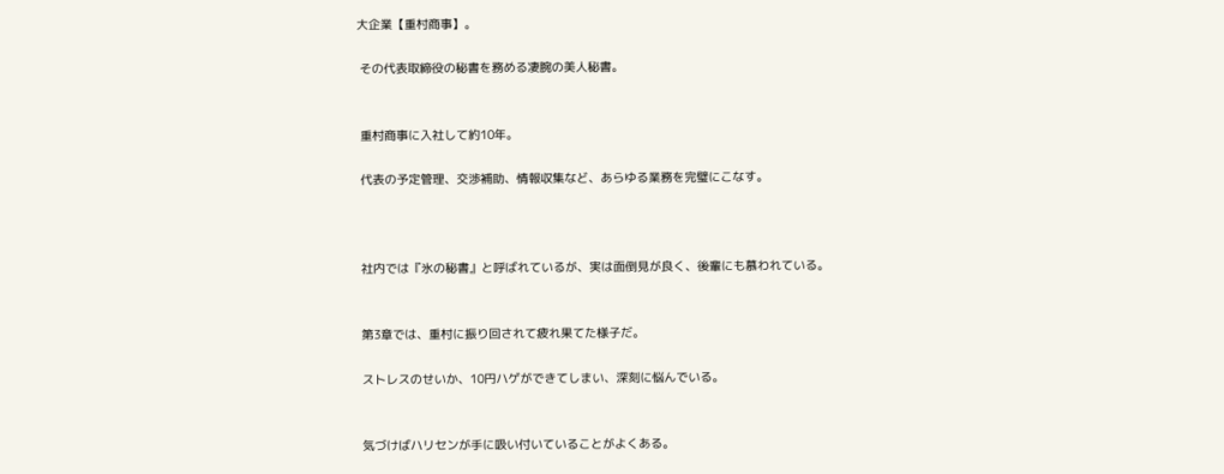大企業【重村商事】。

 その代表取締役の秘書を務める凄腕の美人秘書。


 重村商事に入社して約10年。

 代表の予定管理、交渉補助、情報収集など、あらゆる業務を完璧にこなす。



 社内では『氷の秘書』と呼ばれているが、実は面倒見が良く、後輩にも慕われている。


 第3章では、重村に振り回されて疲れ果てた様子だ。

 ストレスのせいか、10円ハゲができてしまい、深刻に悩んでいる。


 気づけばハリセンが手に吸い付いていることがよくある。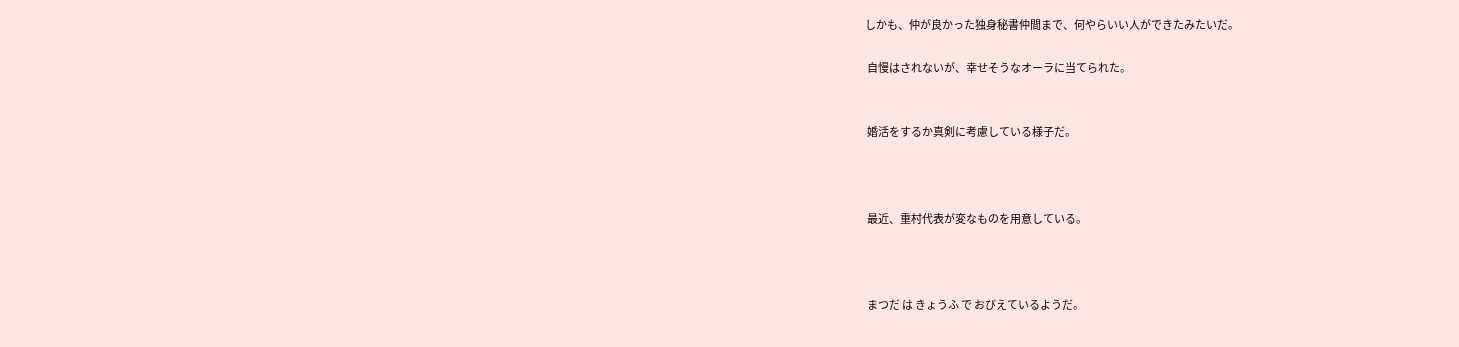しかも、仲が良かった独身秘書仲間まで、何やらいい人ができたみたいだ。

 自慢はされないが、幸せそうなオーラに当てられた。


 婚活をするか真剣に考慮している様子だ。



 最近、重村代表が変なものを用意している。



 まつだ は きょうふ で おびえているようだ。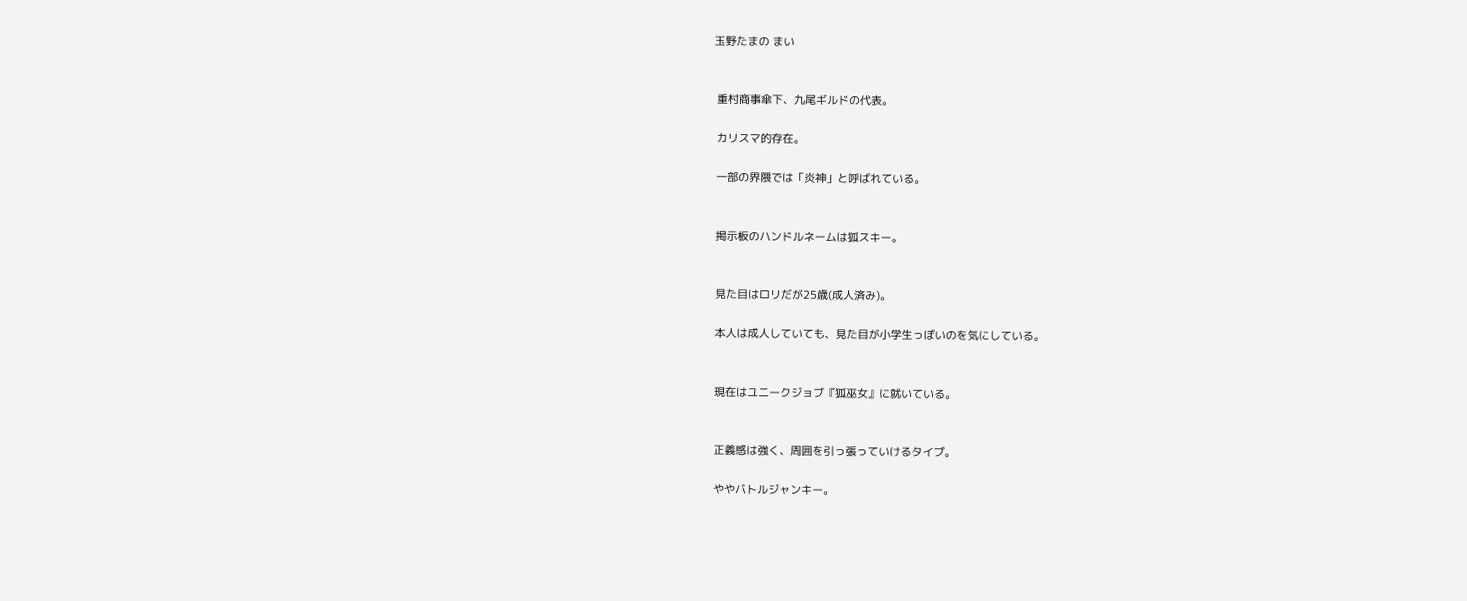玉野たまの まい


 重村商事傘下、九尾ギルドの代表。

 カリスマ的存在。

 一部の界隈では「炎神」と呼ばれている。


 掲示板のハンドルネームは狐スキー。


 見た目はロリだが25歳(成人済み)。

 本人は成人していても、見た目が小学生っぽいのを気にしている。


 現在はユニークジョブ『狐巫女』に就いている。


 正義感は強く、周囲を引っ張っていけるタイプ。

 ややバトルジャンキー。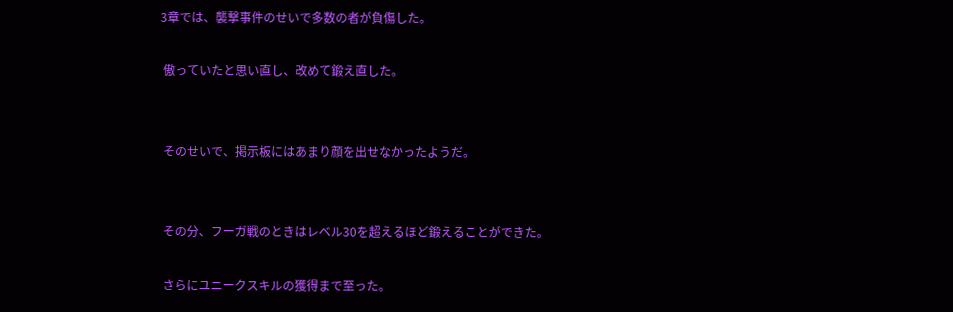3章では、襲撃事件のせいで多数の者が負傷した。

 傲っていたと思い直し、改めて鍛え直した。


 そのせいで、掲示板にはあまり顔を出せなかったようだ。


 その分、フーガ戦のときはレベル30を超えるほど鍛えることができた。

 さらにユニークスキルの獲得まで至った。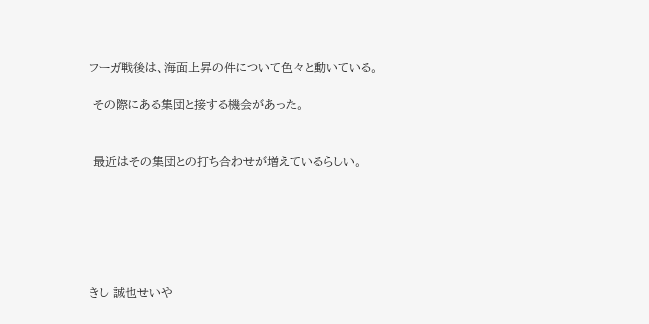フーガ戦後は、海面上昇の件について色々と動いている。

 その際にある集団と接する機会があった。


 最近はその集団との打ち合わせが増えているらしい。






きし 誠也せいや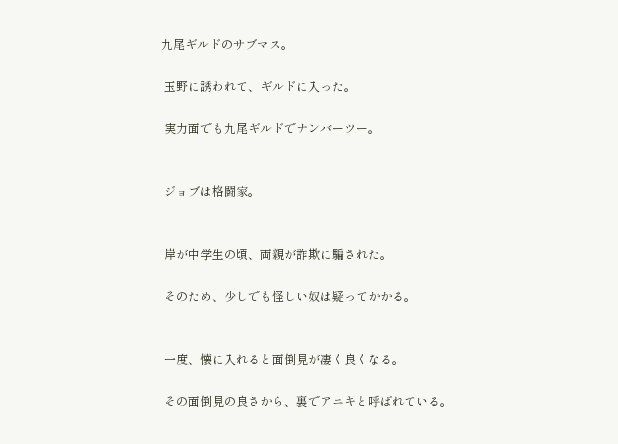九尾ギルドのサブマス。

 玉野に誘われて、ギルドに入った。

 実力面でも九尾ギルドでナンバーツー。


 ジョブは格闘家。


 岸が中学生の頃、両親が詐欺に騙された。

 そのため、少しでも怪しい奴は疑ってかかる。


 一度、懐に入れると面倒見が凄く良くなる。

 その面倒見の良さから、裏でアニキと呼ばれている。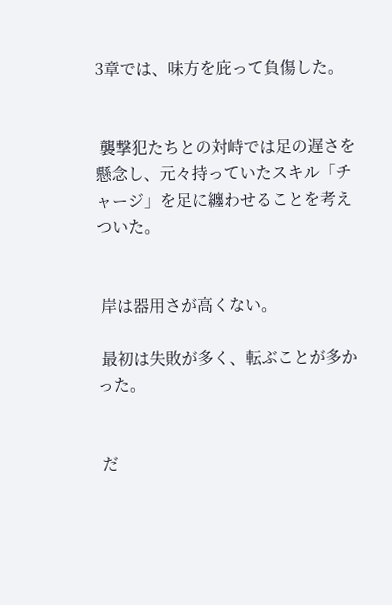3章では、味方を庇って負傷した。


 襲撃犯たちとの対峙では足の遅さを懸念し、元々持っていたスキル「チャージ」を足に纏わせることを考えついた。


 岸は器用さが高くない。

 最初は失敗が多く、転ぶことが多かった。


 だ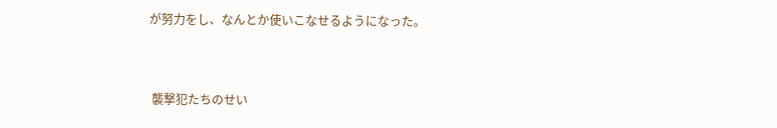が努力をし、なんとか使いこなせるようになった。


 襲撃犯たちのせい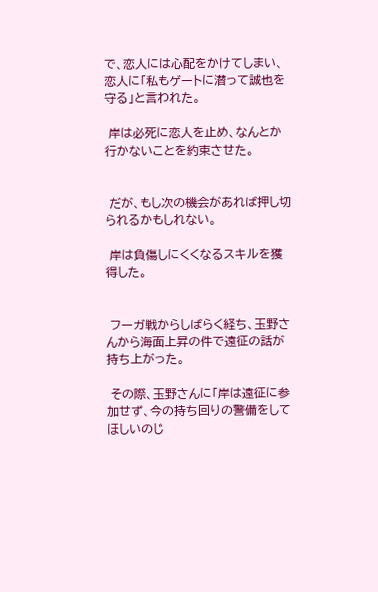で、恋人には心配をかけてしまい、恋人に「私もゲートに潜って誠也を守る」と言われた。

 岸は必死に恋人を止め、なんとか行かないことを約束させた。


 だが、もし次の機会があれば押し切られるかもしれない。

 岸は負傷しにくくなるスキルを獲得した。


 フーガ戦からしばらく経ち、玉野さんから海面上昇の件で遠征の話が持ち上がった。

 その際、玉野さんに「岸は遠征に参加せず、今の持ち回りの警備をしてほしいのじ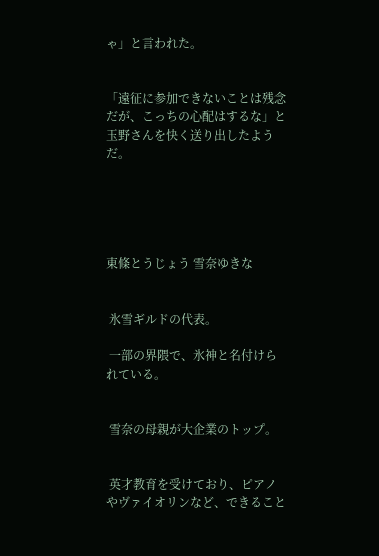ゃ」と言われた。


「遠征に参加できないことは残念だが、こっちの心配はするな」と玉野さんを快く送り出したようだ。





東條とうじょう 雪奈ゆきな


 氷雪ギルドの代表。

 一部の界隈で、氷神と名付けられている。


 雪奈の母親が大企業のトップ。


 英才教育を受けており、ピアノやヴァイオリンなど、できること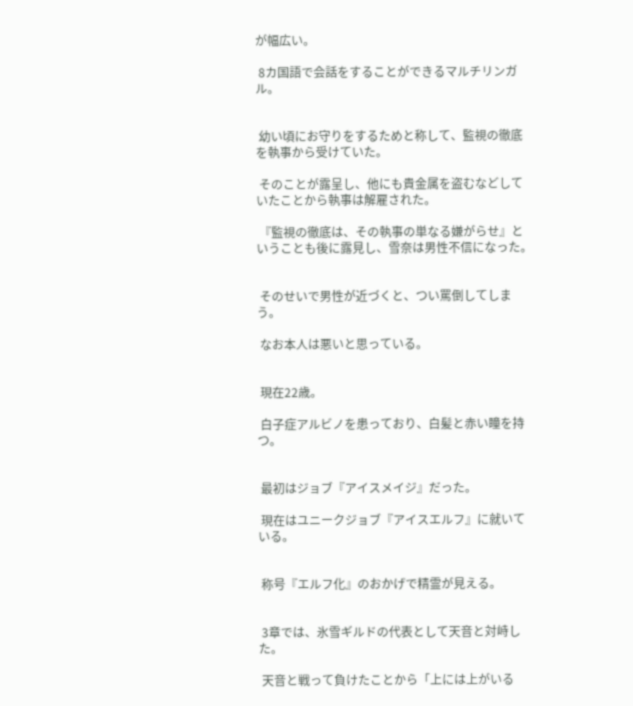が幅広い。

 8カ国語で会話をすることができるマルチリンガル。


 幼い頃にお守りをするためと称して、監視の徹底を執事から受けていた。

 そのことが露呈し、他にも貴金属を盗むなどしていたことから執事は解雇された。

 『監視の徹底は、その執事の単なる嫌がらせ』ということも後に露見し、雪奈は男性不信になった。


 そのせいで男性が近づくと、つい罵倒してしまう。

 なお本人は悪いと思っている。


 現在22歳。

 白子症アルビノを患っており、白髪と赤い瞳を持つ。


 最初はジョブ『アイスメイジ』だった。

 現在はユニークジョブ『アイスエルフ』に就いている。


 称号『エルフ化』のおかげで精霊が見える。


 3章では、氷雪ギルドの代表として天音と対峙した。

 天音と戦って負けたことから「上には上がいる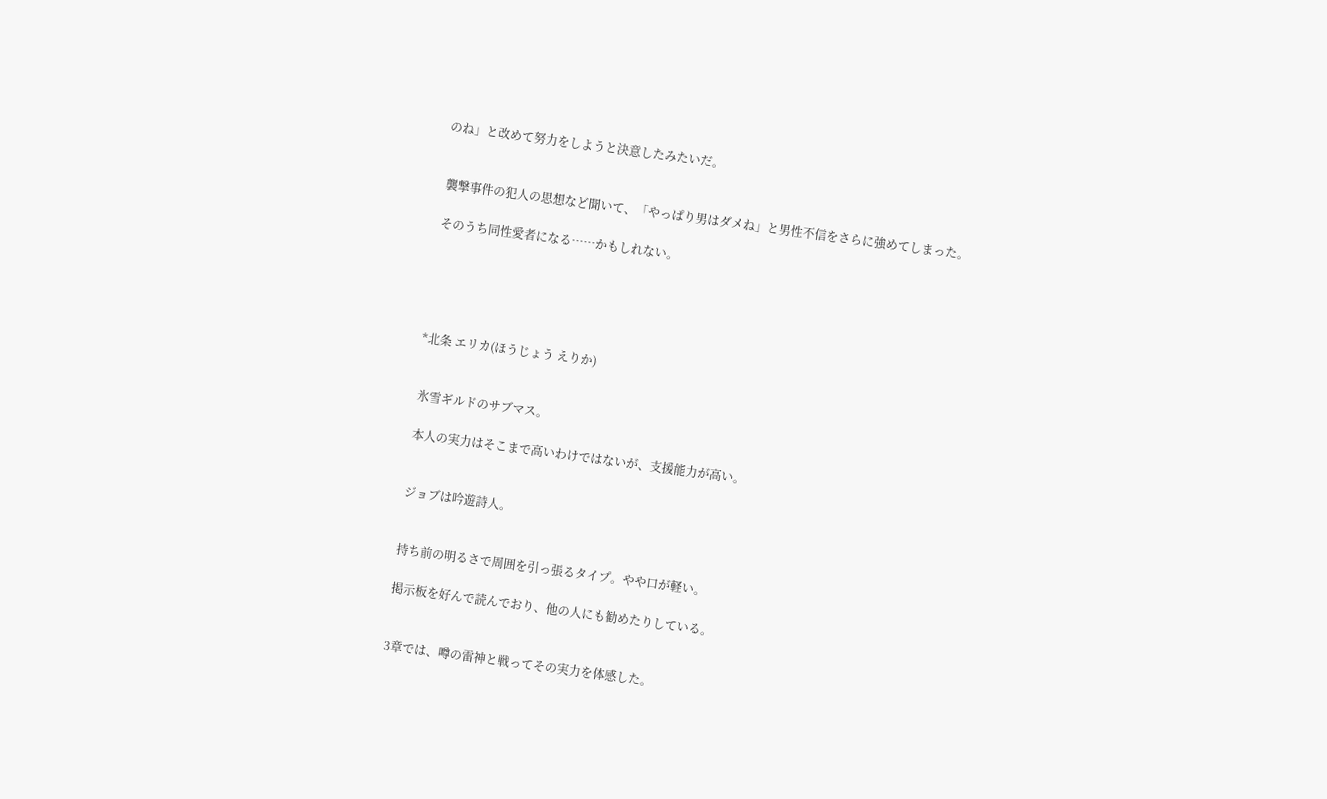のね」と改めて努力をしようと決意したみたいだ。


 襲撃事件の犯人の思想など聞いて、「やっぱり男はダメね」と男性不信をさらに強めてしまった。

 そのうち同性愛者になる……かもしれない。





*北条 エリカ(ほうじょう えりか)


 氷雪ギルドのサブマス。

 本人の実力はそこまで高いわけではないが、支援能力が高い。


 ジョブは吟遊詩人。


 持ち前の明るさで周囲を引っ張るタイプ。やや口が軽い。

 掲示板を好んで読んでおり、他の人にも勧めたりしている。


 3章では、噂の雷神と戦ってその実力を体感した。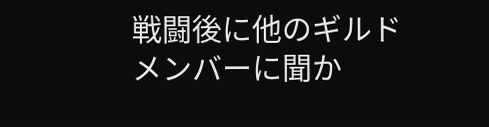戦闘後に他のギルドメンバーに聞か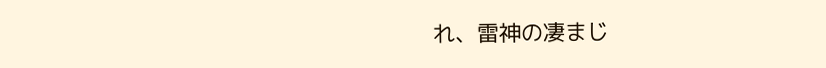れ、雷神の凄まじ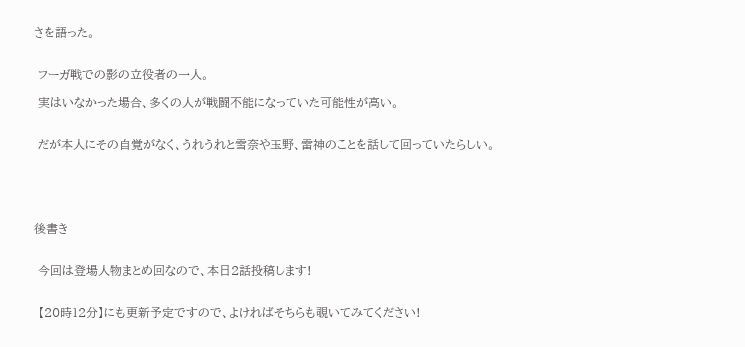さを語った。


 フーガ戦での影の立役者の一人。

 実はいなかった場合、多くの人が戦闘不能になっていた可能性が高い。


 だが本人にその自覚がなく、うれうれと雪奈や玉野、雷神のことを話して回っていたらしい。





後書き


 今回は登場人物まとめ回なので、本日2話投稿します!


 【20時12分】にも更新予定ですので、よければそちらも覗いてみてください!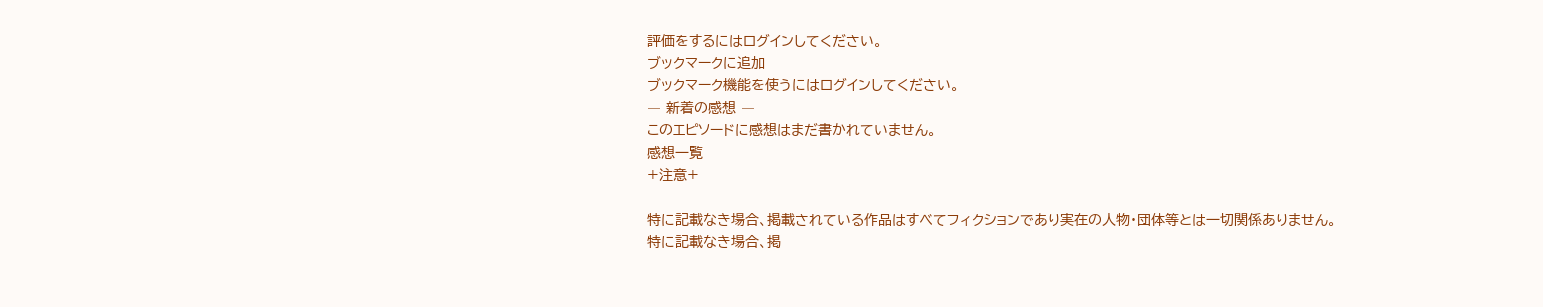評価をするにはログインしてください。
ブックマークに追加
ブックマーク機能を使うにはログインしてください。
― 新着の感想 ―
このエピソードに感想はまだ書かれていません。
感想一覧
+注意+

特に記載なき場合、掲載されている作品はすべてフィクションであり実在の人物・団体等とは一切関係ありません。
特に記載なき場合、掲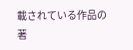載されている作品の著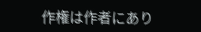作権は作者にあり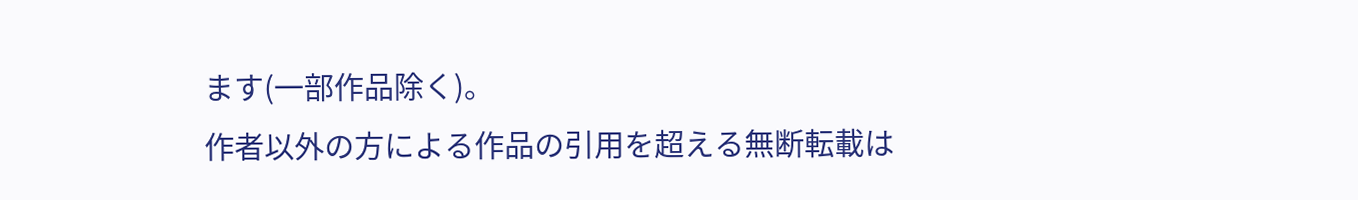ます(一部作品除く)。
作者以外の方による作品の引用を超える無断転載は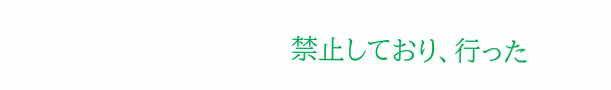禁止しており、行った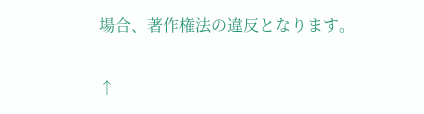場合、著作権法の違反となります。

↑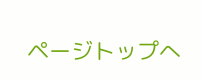ページトップへ